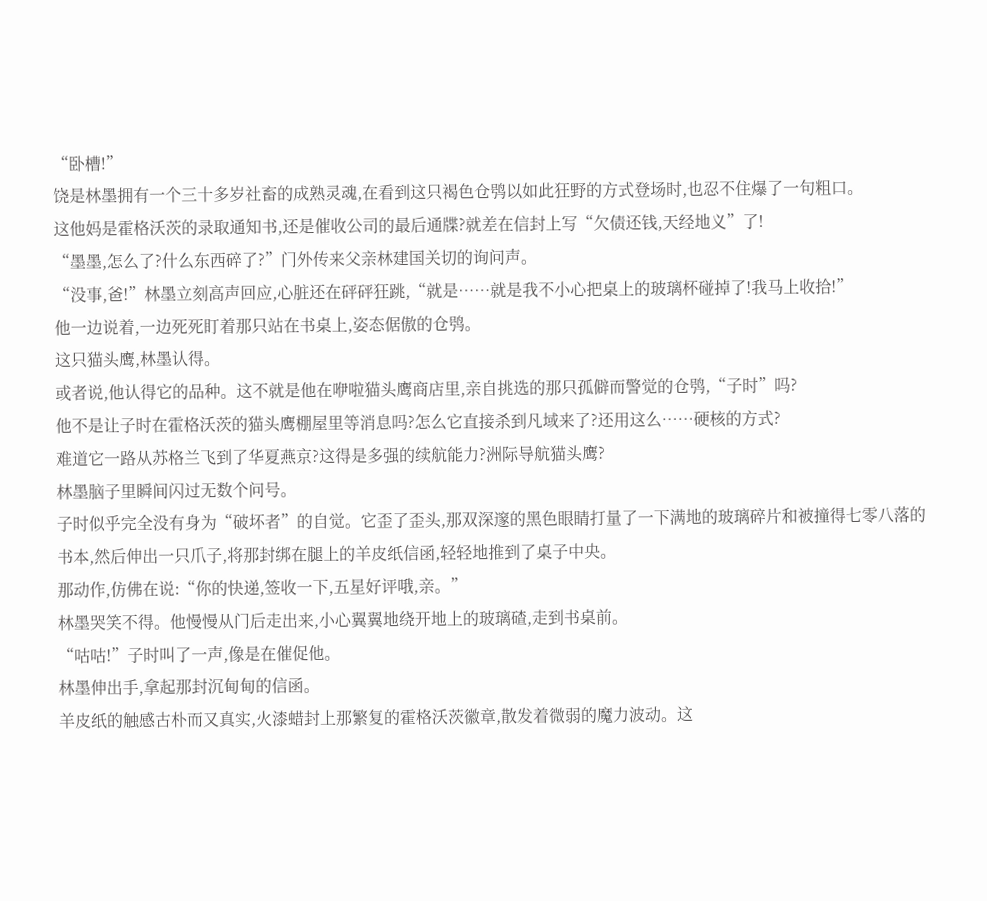“卧槽!”
饶是林墨拥有一个三十多岁社畜的成熟灵魂,在看到这只褐色仓鸮以如此狂野的方式登场时,也忍不住爆了一句粗口。
这他妈是霍格沃茨的录取通知书,还是催收公司的最后通牒?就差在信封上写“欠债还钱,天经地义”了!
“墨墨,怎么了?什么东西碎了?”门外传来父亲林建国关切的询问声。
“没事,爸!”林墨立刻高声回应,心脏还在砰砰狂跳,“就是……就是我不小心把桌上的玻璃杯碰掉了!我马上收拾!”
他一边说着,一边死死盯着那只站在书桌上,姿态倨傲的仓鸮。
这只猫头鹰,林墨认得。
或者说,他认得它的品种。这不就是他在咿啦猫头鹰商店里,亲自挑选的那只孤僻而警觉的仓鸮,“子时”吗?
他不是让子时在霍格沃茨的猫头鹰棚屋里等消息吗?怎么它直接杀到凡域来了?还用这么……硬核的方式?
难道它一路从苏格兰飞到了华夏燕京?这得是多强的续航能力?洲际导航猫头鹰?
林墨脑子里瞬间闪过无数个问号。
子时似乎完全没有身为“破坏者”的自觉。它歪了歪头,那双深邃的黑色眼睛打量了一下满地的玻璃碎片和被撞得七零八落的书本,然后伸出一只爪子,将那封绑在腿上的羊皮纸信函,轻轻地推到了桌子中央。
那动作,仿佛在说:“你的快递,签收一下,五星好评哦,亲。”
林墨哭笑不得。他慢慢从门后走出来,小心翼翼地绕开地上的玻璃碴,走到书桌前。
“咕咕!”子时叫了一声,像是在催促他。
林墨伸出手,拿起那封沉甸甸的信函。
羊皮纸的触感古朴而又真实,火漆蜡封上那繁复的霍格沃茨徽章,散发着微弱的魔力波动。这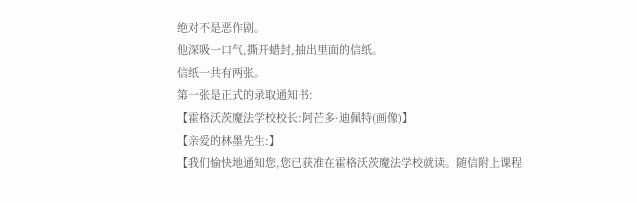绝对不是恶作剧。
他深吸一口气,撕开蜡封,抽出里面的信纸。
信纸一共有两张。
第一张是正式的录取通知书:
【霍格沃茨魔法学校校长:阿芒多·迪佩特(画像)】
【亲爱的林墨先生:】
【我们愉快地通知您,您已获准在霍格沃茨魔法学校就读。随信附上课程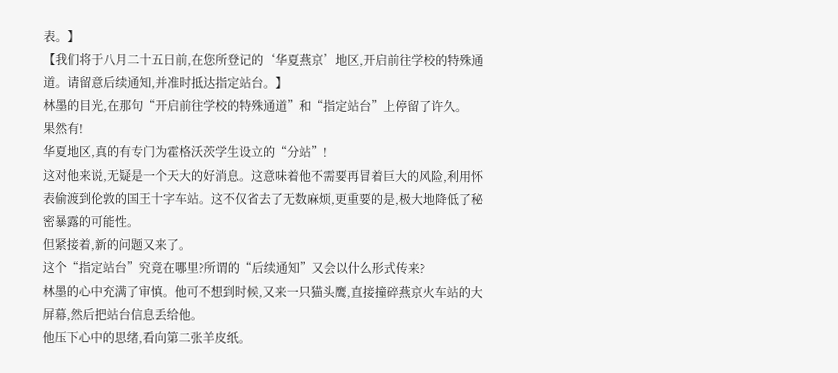表。】
【我们将于八月二十五日前,在您所登记的‘华夏燕京’地区,开启前往学校的特殊通道。请留意后续通知,并准时抵达指定站台。】
林墨的目光,在那句“开启前往学校的特殊通道”和“指定站台”上停留了许久。
果然有!
华夏地区,真的有专门为霍格沃茨学生设立的“分站”!
这对他来说,无疑是一个天大的好消息。这意味着他不需要再冒着巨大的风险,利用怀表偷渡到伦敦的国王十字车站。这不仅省去了无数麻烦,更重要的是,极大地降低了秘密暴露的可能性。
但紧接着,新的问题又来了。
这个“指定站台”究竟在哪里?所谓的“后续通知”又会以什么形式传来?
林墨的心中充满了审慎。他可不想到时候,又来一只猫头鹰,直接撞碎燕京火车站的大屏幕,然后把站台信息丢给他。
他压下心中的思绪,看向第二张羊皮纸。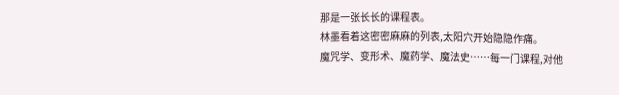那是一张长长的课程表。
林墨看着这密密麻麻的列表,太阳穴开始隐隐作痛。
魔咒学、变形术、魔药学、魔法史……每一门课程,对他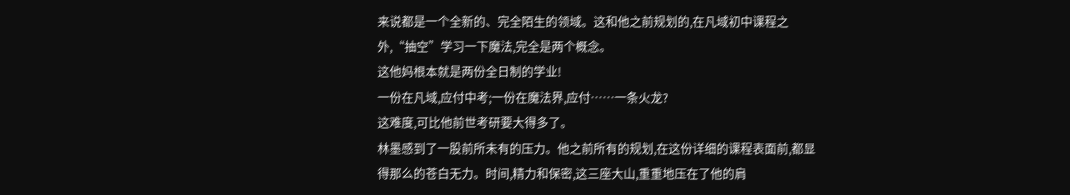来说都是一个全新的、完全陌生的领域。这和他之前规划的,在凡域初中课程之外,“抽空”学习一下魔法,完全是两个概念。
这他妈根本就是两份全日制的学业!
一份在凡域,应付中考;一份在魔法界,应付……一条火龙?
这难度,可比他前世考研要大得多了。
林墨感到了一股前所未有的压力。他之前所有的规划,在这份详细的课程表面前,都显得那么的苍白无力。时间,精力和保密,这三座大山,重重地压在了他的肩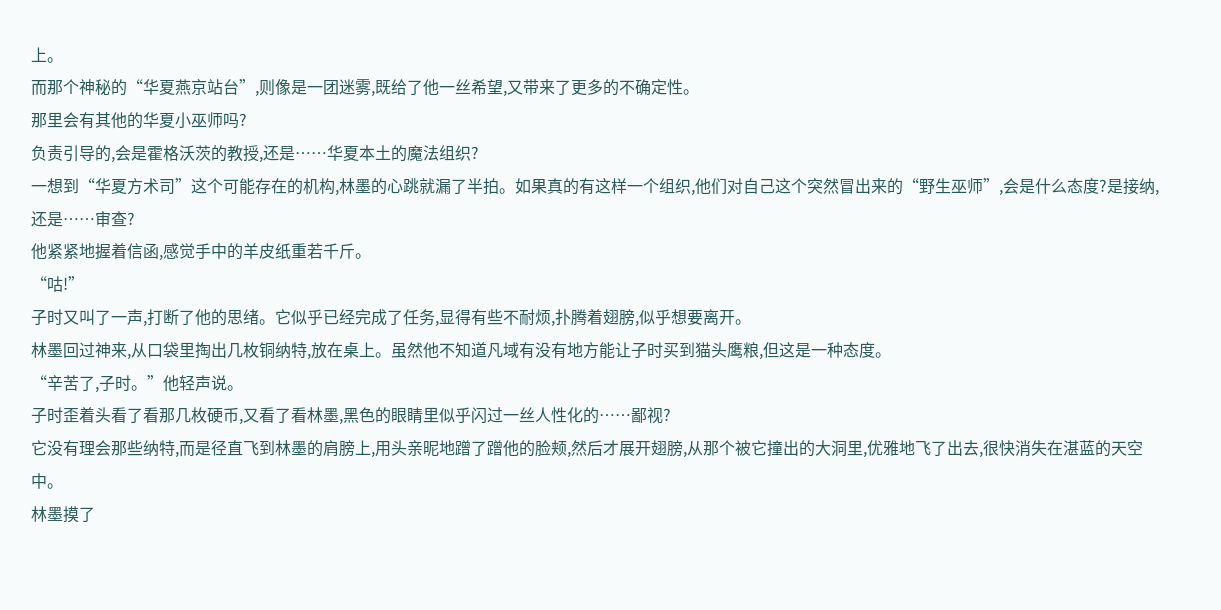上。
而那个神秘的“华夏燕京站台”,则像是一团迷雾,既给了他一丝希望,又带来了更多的不确定性。
那里会有其他的华夏小巫师吗?
负责引导的,会是霍格沃茨的教授,还是……华夏本土的魔法组织?
一想到“华夏方术司”这个可能存在的机构,林墨的心跳就漏了半拍。如果真的有这样一个组织,他们对自己这个突然冒出来的“野生巫师”,会是什么态度?是接纳,还是……审查?
他紧紧地握着信函,感觉手中的羊皮纸重若千斤。
“咕!”
子时又叫了一声,打断了他的思绪。它似乎已经完成了任务,显得有些不耐烦,扑腾着翅膀,似乎想要离开。
林墨回过神来,从口袋里掏出几枚铜纳特,放在桌上。虽然他不知道凡域有没有地方能让子时买到猫头鹰粮,但这是一种态度。
“辛苦了,子时。”他轻声说。
子时歪着头看了看那几枚硬币,又看了看林墨,黑色的眼睛里似乎闪过一丝人性化的……鄙视?
它没有理会那些纳特,而是径直飞到林墨的肩膀上,用头亲昵地蹭了蹭他的脸颊,然后才展开翅膀,从那个被它撞出的大洞里,优雅地飞了出去,很快消失在湛蓝的天空中。
林墨摸了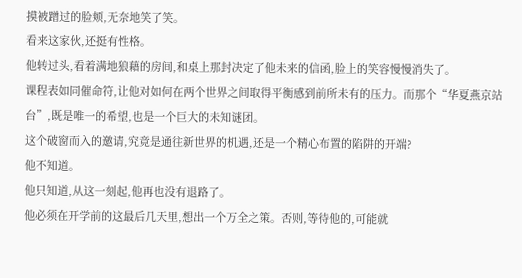摸被蹭过的脸颊,无奈地笑了笑。
看来这家伙,还挺有性格。
他转过头,看着满地狼藉的房间,和桌上那封决定了他未来的信函,脸上的笑容慢慢消失了。
课程表如同催命符,让他对如何在两个世界之间取得平衡感到前所未有的压力。而那个“华夏燕京站台”,既是唯一的希望,也是一个巨大的未知谜团。
这个破窗而入的邀请,究竟是通往新世界的机遇,还是一个精心布置的陷阱的开端?
他不知道。
他只知道,从这一刻起,他再也没有退路了。
他必须在开学前的这最后几天里,想出一个万全之策。否则,等待他的,可能就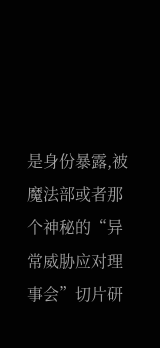是身份暴露,被魔法部或者那个神秘的“异常威胁应对理事会”切片研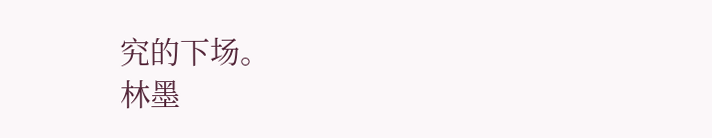究的下场。
林墨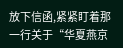放下信函,紧紧盯着那一行关于“华夏燕京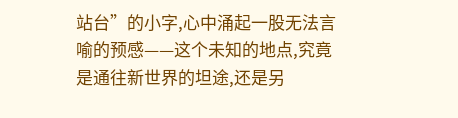站台”的小字,心中涌起一股无法言喻的预感——这个未知的地点,究竟是通往新世界的坦途,还是另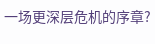一场更深层危机的序章?